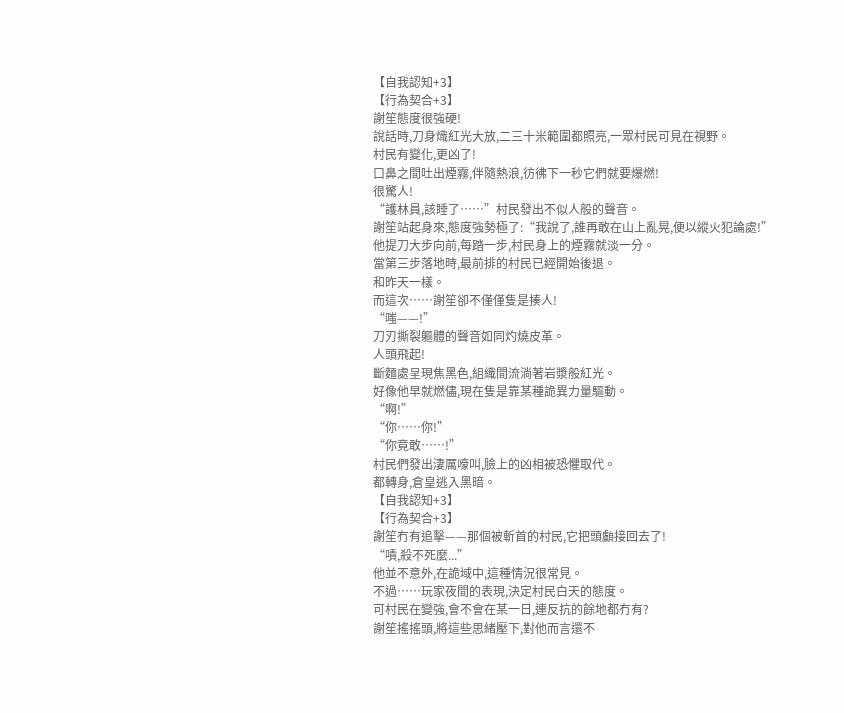【自我認知+3】
【行為契合+3】
謝笙態度很強硬!
說話時,刀身熾紅光大放,二三十米範圍都照亮,一眾村民可見在視野。
村民有變化,更凶了!
口鼻之間吐出煙霧,伴隨熱浪,彷彿下一秒它們就要爆燃!
很驚人!
“護林員,該睡了……”村民發出不似人般的聲音。
謝笙站起身來,態度強勢極了:“我說了,誰再敢在山上亂晃,便以縱火犯論處!”
他提刀大步向前,每踏一步,村民身上的煙霧就淡一分。
當第三步落地時,最前排的村民已經開始後退。
和昨天一樣。
而這次……謝笙卻不僅僅隻是揍人!
“嗤——!”
刀刃撕裂軀體的聲音如同灼燒皮革。
人頭飛起!
斷麵處呈現焦黑色,組織間流淌著岩漿般紅光。
好像他早就燃儘,現在隻是靠某種詭異力量驅動。
“啊!”
“你……你!”
“你竟敢……!”
村民們發出淒厲嚎叫,臉上的凶相被恐懼取代。
都轉身,倉皇逃入黑暗。
【自我認知+3】
【行為契合+3】
謝笙冇有追擊——那個被斬首的村民,它把頭顱接回去了!
“嘖,殺不死麼...”
他並不意外,在詭域中,這種情況很常見。
不過……玩家夜間的表現,決定村民白天的態度。
可村民在變強,會不會在某一日,連反抗的餘地都冇有?
謝笙搖搖頭,將這些思緒壓下,對他而言還不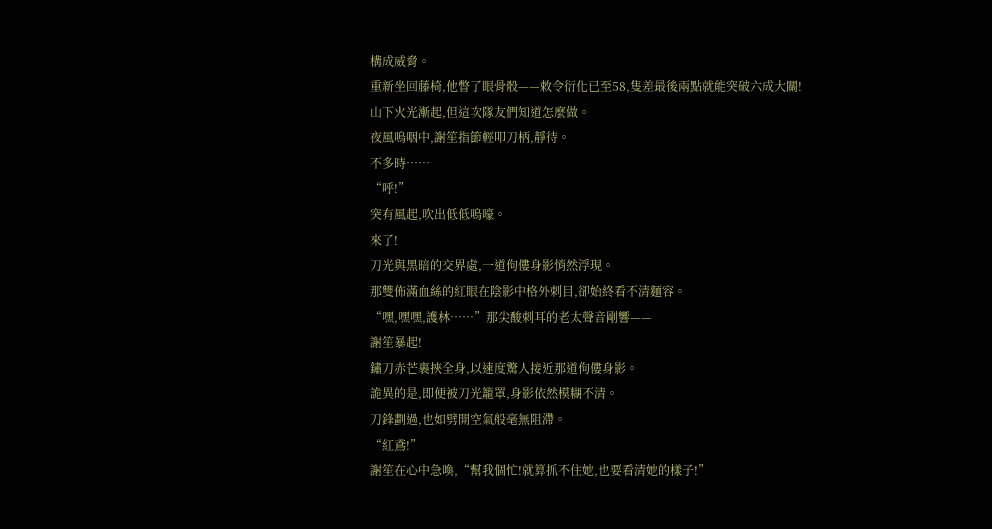構成威脅。
重新坐回藤椅,他瞥了眼骨骰——敕令衍化已至58,隻差最後兩點就能突破六成大關!
山下火光漸起,但這次隊友們知道怎麼做。
夜風嗚咽中,謝笙指節輕叩刀柄,靜待。
不多時……
“呼!”
突有風起,吹出低低嗚嚎。
來了!
刀光與黑暗的交界處,一道佝僂身影悄然浮現。
那雙佈滿血絲的紅眼在陰影中格外刺目,卻始終看不清麵容。
“嘿,嘿嘿,護林……”那尖酸刺耳的老太聲音剛響——
謝笙暴起!
鏽刀赤芒裹挾全身,以速度驚人接近那道佝僂身影。
詭異的是,即便被刀光籠罩,身影依然模糊不清。
刀鋒劃過,也如劈開空氣般毫無阻滯。
“紅鳶!”
謝笙在心中急喚,“幫我個忙!就算抓不住她,也要看清她的樣子!”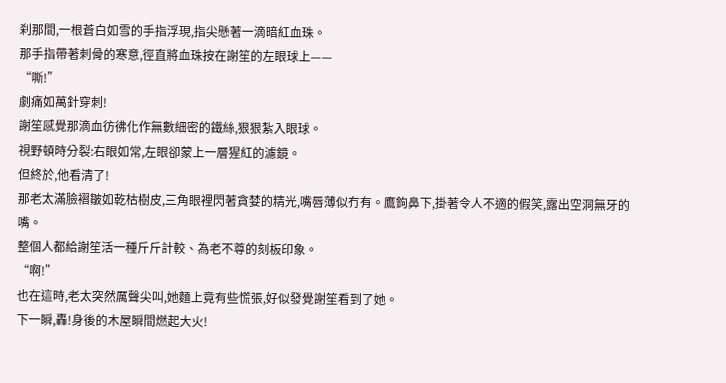刹那間,一根蒼白如雪的手指浮現,指尖懸著一滴暗紅血珠。
那手指帶著刺骨的寒意,徑直將血珠按在謝笙的左眼球上——
“嘶!”
劇痛如萬針穿刺!
謝笙感覺那滴血彷彿化作無數細密的鐵絲,狠狠紮入眼球。
視野頓時分裂:右眼如常,左眼卻蒙上一層猩紅的濾鏡。
但終於,他看清了!
那老太滿臉褶皺如乾枯樹皮,三角眼裡閃著貪婪的精光,嘴唇薄似冇有。鷹鉤鼻下,掛著令人不適的假笑,露出空洞無牙的嘴。
整個人都給謝笙活一種斤斤計較、為老不尊的刻板印象。
“啊!”
也在這時,老太突然厲聲尖叫,她麵上竟有些慌張,好似發覺謝笙看到了她。
下一瞬,轟!身後的木屋瞬間燃起大火!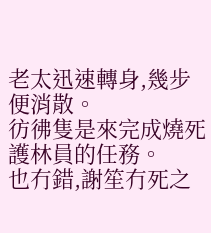老太迅速轉身,幾步便消散。
彷彿隻是來完成燒死護林員的任務。
也冇錯,謝笙冇死之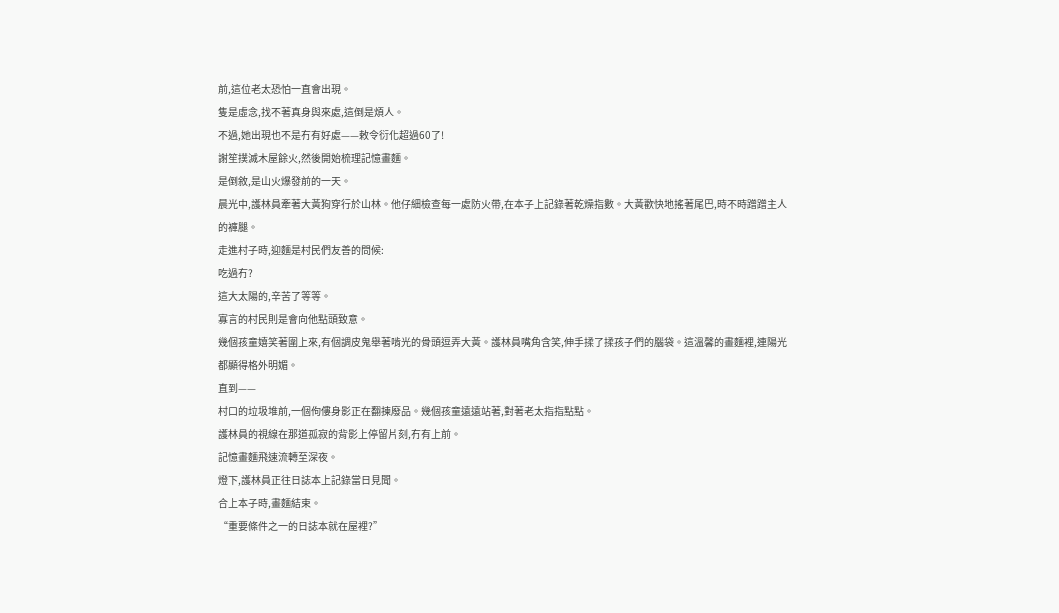前,這位老太恐怕一直會出現。
隻是虛念,找不著真身與來處,這倒是煩人。
不過,她出現也不是冇有好處——敕令衍化超過60了!
謝笙撲滅木屋餘火,然後開始梳理記憶畫麵。
是倒敘,是山火爆發前的一天。
晨光中,護林員牽著大黃狗穿行於山林。他仔細檢查每一處防火帶,在本子上記錄著乾燥指數。大黃歡快地搖著尾巴,時不時蹭蹭主人的褲腿。
走進村子時,迎麵是村民們友善的問候:
吃過冇?
這大太陽的,辛苦了等等。
寡言的村民則是會向他點頭致意。
幾個孩童嬉笑著圍上來,有個調皮鬼舉著啃光的骨頭逗弄大黃。護林員嘴角含笑,伸手揉了揉孩子們的腦袋。這溫馨的畫麵裡,連陽光都顯得格外明媚。
直到——
村口的垃圾堆前,一個佝僂身影正在翻揀廢品。幾個孩童遠遠站著,對著老太指指點點。
護林員的視線在那道孤寂的背影上停留片刻,冇有上前。
記憶畫麵飛速流轉至深夜。
燈下,護林員正往日誌本上記錄當日見聞。
合上本子時,畫麵結束。
“重要條件之一的日誌本就在屋裡?”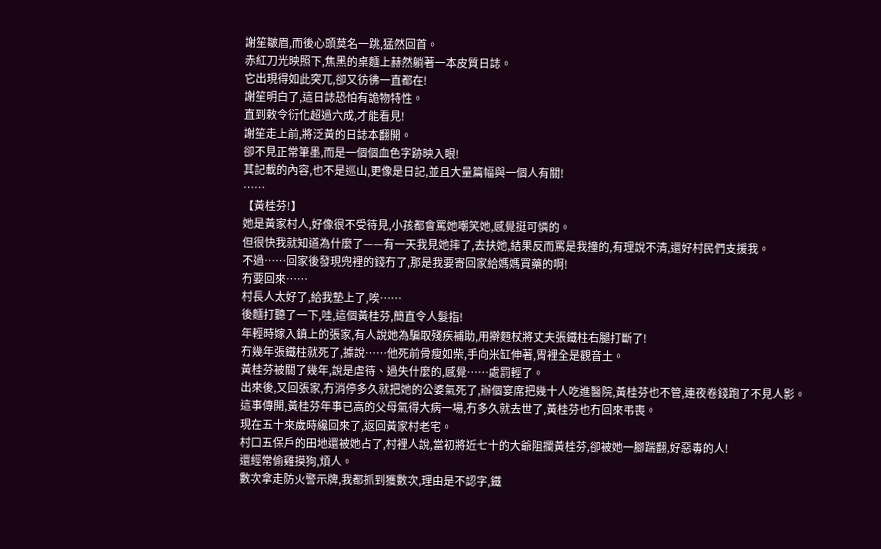謝笙皺眉,而後心頭莫名一跳,猛然回首。
赤紅刀光映照下,焦黑的桌麵上赫然躺著一本皮質日誌。
它出現得如此突兀,卻又彷彿一直都在!
謝笙明白了,這日誌恐怕有詭物特性。
直到敕令衍化超過六成,才能看見!
謝笙走上前,將泛黃的日誌本翻開。
卻不見正常筆墨,而是一個個血色字跡映入眼!
其記載的內容,也不是巡山,更像是日記,並且大量篇幅與一個人有關!
……
【黃桂芬!】
她是黃家村人,好像很不受待見,小孩都會罵她嘲笑她,感覺挺可憐的。
但很快我就知道為什麼了——有一天我見她摔了,去扶她,結果反而罵是我撞的,有理說不清,還好村民們支援我。
不過……回家後發現兜裡的錢冇了,那是我要寄回家給媽媽買藥的啊!
冇要回來……
村長人太好了,給我墊上了,唉……
後麵打聽了一下,哇,這個黃桂芬,簡直令人髮指!
年輕時嫁入鎮上的張家,有人說她為騙取殘疾補助,用擀麪杖將丈夫張鐵柱右腿打斷了!
冇幾年張鐵柱就死了,據說……他死前骨瘦如柴,手向米缸伸著,胃裡全是觀音土。
黃桂芬被關了幾年,說是虐待、過失什麼的,感覺……處罰輕了。
出來後,又回張家,冇消停多久就把她的公婆氣死了,辦個宴席把幾十人吃進醫院,黃桂芬也不管,連夜卷錢跑了不見人影。
這事傳開,黃桂芬年事已高的父母氣得大病一場,冇多久就去世了,黃桂芬也冇回來弔喪。
現在五十來歲時纔回來了,返回黃家村老宅。
村口五保戶的田地還被她占了,村裡人說,當初將近七十的大爺阻攔黃桂芬,卻被她一腳踹翻,好惡毒的人!
還經常偷雞摸狗,煩人。
數次拿走防火警示牌,我都抓到獲數次,理由是不認字,鐵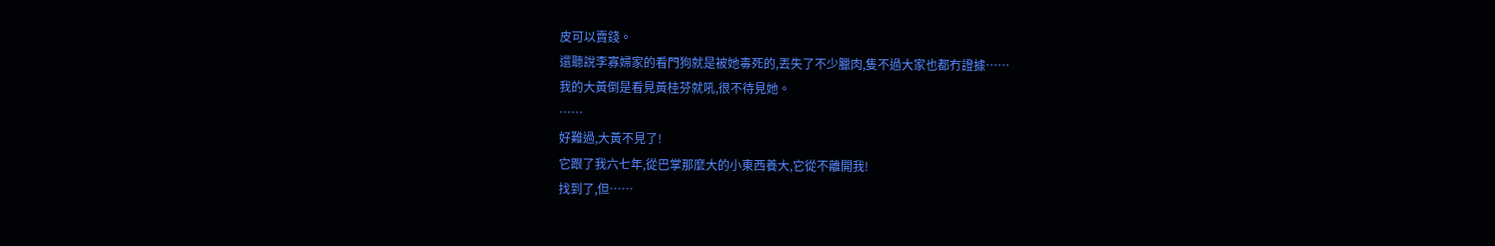皮可以賣錢。
還聽說李寡婦家的看門狗就是被她毒死的,丟失了不少臘肉,隻不過大家也都冇證據……
我的大黃倒是看見黃桂芬就吼,很不待見她。
……
好難過,大黃不見了!
它跟了我六七年,從巴掌那麼大的小東西養大,它從不離開我!
找到了,但……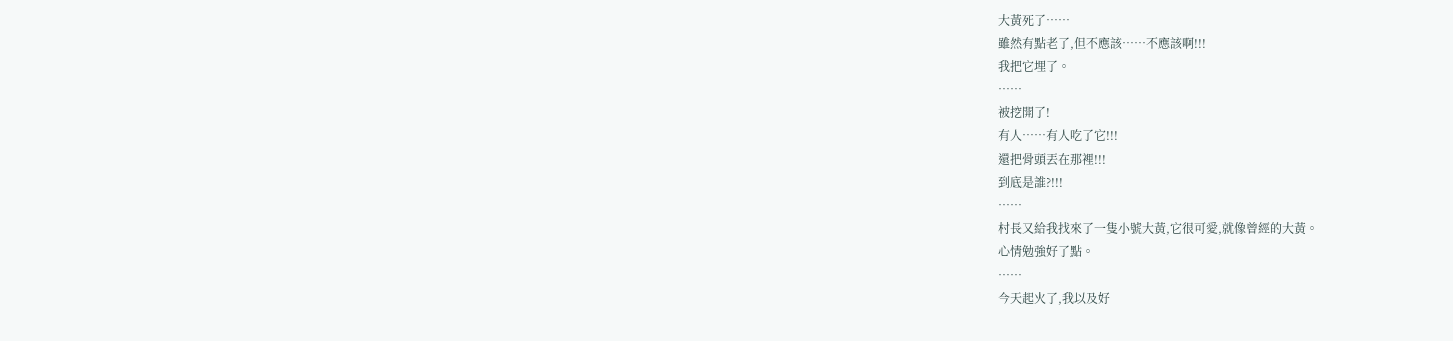大黃死了……
雖然有點老了,但不應該……不應該啊!!!
我把它埋了。
……
被挖開了!
有人……有人吃了它!!!
還把骨頭丟在那裡!!!
到底是誰?!!!
……
村長又給我找來了一隻小號大黃,它很可愛,就像曾經的大黃。
心情勉強好了點。
……
今天起火了,我以及好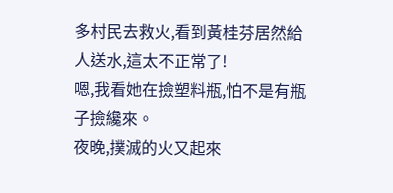多村民去救火,看到黃桂芬居然給人送水,這太不正常了!
嗯,我看她在撿塑料瓶,怕不是有瓶子撿纔來。
夜晚,撲滅的火又起來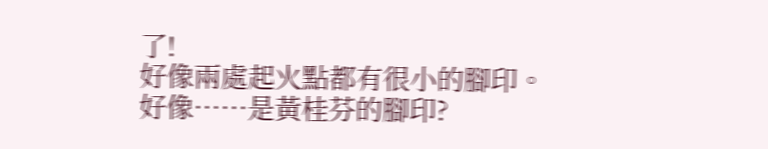了!
好像兩處起火點都有很小的腳印。
好像……是黃桂芬的腳印?